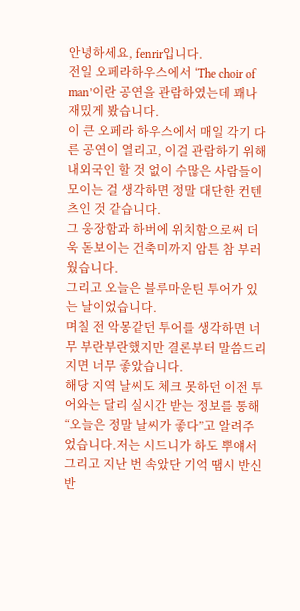안녕하세요, fenrir입니다.
전일 오페라하우스에서 ‘The choir of man’이란 공연을 관람하였는데 꽤나 재밌게 봤습니다.
이 큰 오페라 하우스에서 매일 각기 다른 공연이 열리고, 이걸 관람하기 위해 내외국인 할 것 없이 수많은 사람들이 모이는 걸 생각하면 정말 대단한 컨텐츠인 것 같습니다.
그 웅장함과 하버에 위치함으로써 더욱 돋보이는 건축미까지 암튼 참 부러웠습니다.
그리고 오늘은 블루마운틴 투어가 있는 날이었습니다.
며칠 전 악몽같던 투어를 생각하면 너무 부란부란했지만 결론부터 말씀드리지면 너무 좋았습니다.
해당 지역 날씨도 체크 못하던 이전 투어와는 달리 실시간 받는 정보를 통해 “오늘은 정말 날씨가 좋다”고 알려주었습니다.저는 시드니가 하도 뿌얘서 그리고 지난 번 속았단 기억 땜시 반신반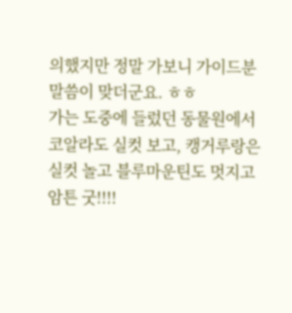의했지만 정말 가보니 가이드분 말씀이 맞더군요. ㅎㅎ
가는 도중에 들렀던 동물원에서 코알라도 실컷 보고, 캥거루랑은 실컷 놀고 블루마운틴도 멋지고 암튼 굿!!!!